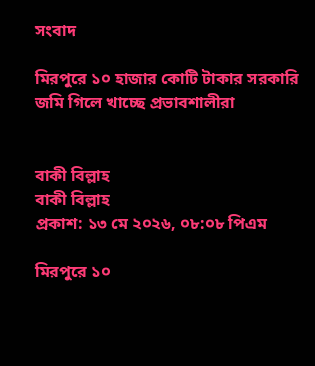সংবাদ

মিরপুরে ১০ হাজার কোটি টাকার সরকারি জমি গিলে খাচ্ছে প্রভাবশালীরা


বাকী বিল্লাহ
বাকী বিল্লাহ
প্রকাশ: ১৩ মে ২০২৬, ০৮:০৮ পিএম

মিরপুরে ১০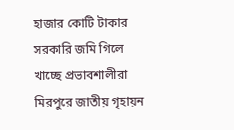হাজার কোটি টাকার সরকারি জমি গিলে খাচ্ছে প্রভাবশালীরা
মিরপুরে জাতীয় গৃহায়ন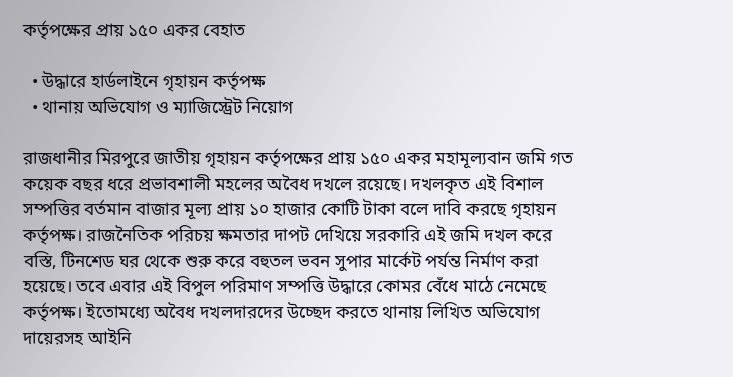কর্তৃপক্ষের প্রায় ১৫০ একর বেহাত

  • উদ্ধারে হার্ডলাইনে গৃহায়ন কর্তৃপক্ষ
  • থানায় অভিযোগ ও ম্যাজিস্ট্রেট নিয়োগ

রাজধানীর মিরপুরে জাতীয় গৃহায়ন কর্তৃপক্ষের প্রায় ১৫০ একর মহামূল্যবান জমি গত কয়েক বছর ধরে প্রভাবশালী মহলের অবৈধ দখলে রয়েছে। দখলকৃত এই বিশাল সম্পত্তির বর্তমান বাজার মূল্য প্রায় ১০ হাজার কোটি টাকা বলে দাবি করছে গৃহায়ন কর্তৃপক্ষ। রাজনৈতিক পরিচয় ক্ষমতার দাপট দেখিয়ে সরকারি এই জমি দখল করে বস্তি, টিনশেড ঘর থেকে শুরু করে বহুতল ভবন সুপার মার্কেট পর্যন্ত নির্মাণ করা হয়েছে। তবে এবার এই বিপুল পরিমাণ সম্পত্তি উদ্ধারে কোমর বেঁধে মাঠে নেমেছে কর্তৃপক্ষ। ইতোমধ্যে অবৈধ দখলদারদের উচ্ছেদ করতে থানায় লিখিত অভিযোগ দায়েরসহ আইনি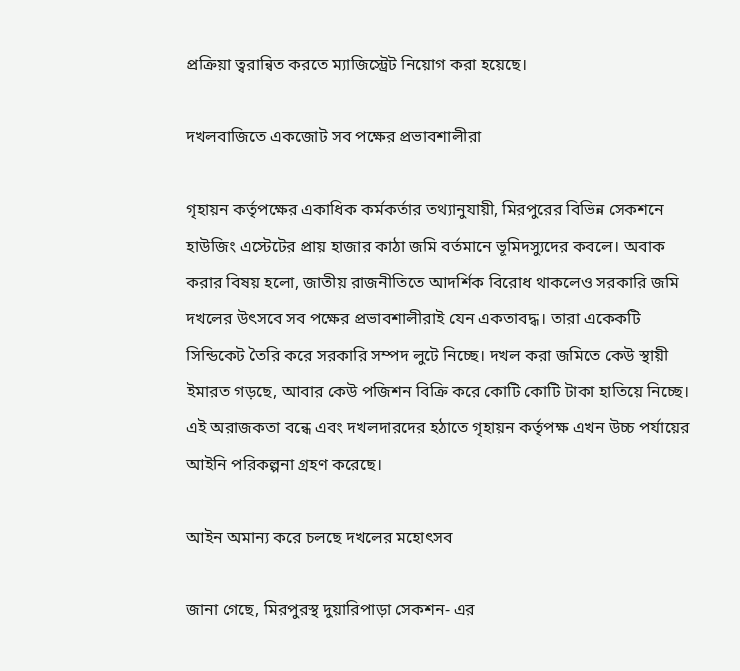প্রক্রিয়া ত্বরান্বিত করতে ম্যাজিস্ট্রেট নিয়োগ করা হয়েছে।

দখলবাজিতে একজোট সব পক্ষের প্রভাবশালীরা

গৃহায়ন কর্তৃপক্ষের একাধিক কর্মকর্তার তথ্যানুযায়ী, মিরপুরের বিভিন্ন সেকশনে হাউজিং এস্টেটের প্রায় হাজার কাঠা জমি বর্তমানে ভূমিদস্যুদের কবলে। অবাক করার বিষয় হলো, জাতীয় রাজনীতিতে আদর্শিক বিরোধ থাকলেও সরকারি জমি দখলের উৎসবে সব পক্ষের প্রভাবশালীরাই যেন একতাবদ্ধ। তারা একেকটি সিন্ডিকেট তৈরি করে সরকারি সম্পদ লুটে নিচ্ছে। দখল করা জমিতে কেউ স্থায়ী ইমারত গড়ছে, আবার কেউ পজিশন বিক্রি করে কোটি কোটি টাকা হাতিয়ে নিচ্ছে। এই অরাজকতা বন্ধে এবং দখলদারদের হঠাতে গৃহায়ন কর্তৃপক্ষ এখন উচ্চ পর্যায়ের আইনি পরিকল্পনা গ্রহণ করেছে।

আইন অমান্য করে চলছে দখলের মহোৎসব

জানা গেছে, মিরপুরস্থ দুয়ারিপাড়া সেকশন- এর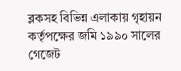ব্লকসহ বিভিন্ন এলাকায় গৃহায়ন কর্তৃপক্ষের জমি ১৯৯০ সালের গেজেট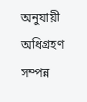অনুযায়ী অধিগ্রহণ সম্পন্ন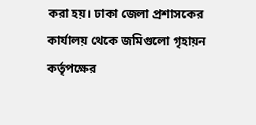করা হয়। ঢাকা জেলা প্রশাসকের কার্যালয় থেকে জমিগুলো গৃহায়ন কর্তৃপক্ষের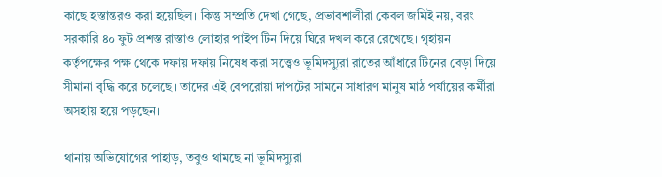কাছে হস্তান্তরও করা হয়েছিল। কিন্তু সম্প্রতি দেখা গেছে, প্রভাবশালীরা কেবল জমিই নয়, বরং সরকারি ৪০ ফুট প্রশস্ত রাস্তাও লোহার পাইপ টিন দিয়ে ঘিরে দখল করে রেখেছে। গৃহায়ন কর্তৃপক্ষের পক্ষ থেকে দফায় দফায় নিষেধ করা সত্ত্বেও ভূমিদস্যুরা রাতের আঁধারে টিনের বেড়া দিয়ে সীমানা বৃদ্ধি করে চলেছে। তাদের এই বেপরোয়া দাপটের সামনে সাধারণ মানুষ মাঠ পর্যায়ের কর্মীরা অসহায় হয়ে পড়ছেন।

থানায় অভিযোগের পাহাড়, তবুও থামছে না ভূমিদস্যুরা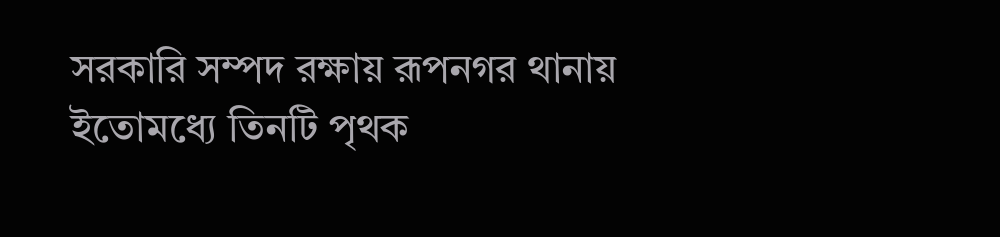সরকারি সম্পদ রক্ষায় রূপনগর থানায় ইতোমধ্যে তিনটি পৃথক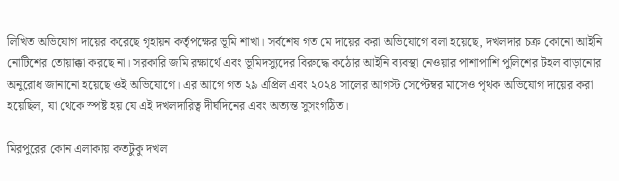লিখিত অভিযোগ দায়ের করেছে গৃহায়ন কর্তৃপক্ষের ভূমি শাখা। সর্বশেষ গত মে দায়ের করা অভিযোগে বলা হয়েছে, দখলদার চক্র কোনো আইনি নোটিশের তোয়াক্কা করছে না। সরকারি জমি রক্ষার্থে এবং ভূমিদস্যুদের বিরুদ্ধে কঠোর আইনি ব্যবস্থা নেওয়ার পাশাপাশি পুলিশের টহল বাড়ানোর অনুরোধ জানানো হয়েছে ওই অভিযোগে। এর আগে গত ২৯ এপ্রিল এবং ২০২৪ সালের আগস্ট সেপ্টেম্বর মাসেও পৃথক অভিযোগ দায়ের করা হয়েছিল, যা থেকে স্পষ্ট হয় যে এই দখলদারিত্ব দীর্ঘদিনের এবং অত্যন্ত সুসংগঠিত।

মিরপুরের কোন এলাকায় কতটুকু দখল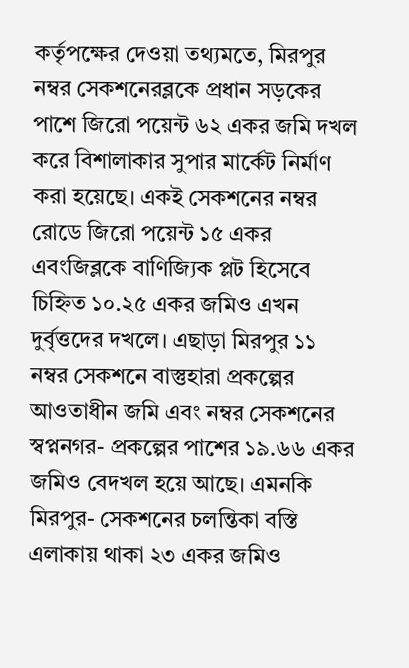কর্তৃপক্ষের দেওয়া তথ্যমতে, মিরপুর নম্বর সেকশনেরব্লকে প্রধান সড়কের পাশে জিরো পয়েন্ট ৬২ একর জমি দখল করে বিশালাকার সুপার মার্কেট নির্মাণ করা হয়েছে। একই সেকশনের নম্বর রোডে জিরো পয়েন্ট ১৫ একর এবংজিব্লকে বাণিজ্যিক প্লট হিসেবে চিহ্নিত ১০.২৫ একর জমিও এখন দুর্বৃত্তদের দখলে। এছাড়া মিরপুর ১১ নম্বর সেকশনে বাস্তুহারা প্রকল্পের আওতাধীন জমি এবং নম্বর সেকশনের স্বপ্ননগর- প্রকল্পের পাশের ১৯.৬৬ একর জমিও বেদখল হয়ে আছে। এমনকি মিরপুর- সেকশনের চলন্তিকা বস্তি এলাকায় থাকা ২৩ একর জমিও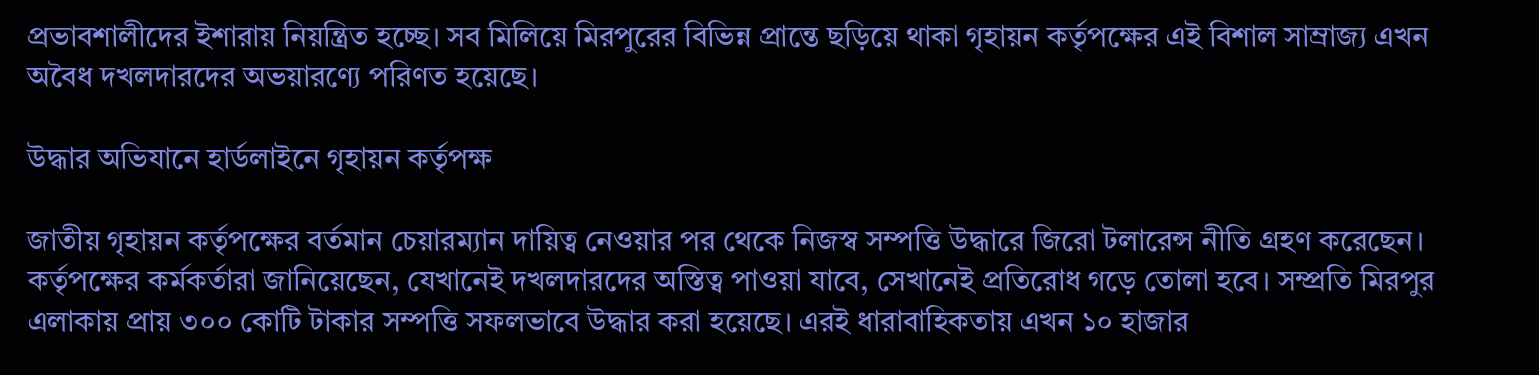প্রভাবশালীদের ইশারায় নিয়ন্ত্রিত হচ্ছে। সব মিলিয়ে মিরপুরের বিভিন্ন প্রান্তে ছড়িয়ে থাকা গৃহায়ন কর্তৃপক্ষের এই বিশাল সাম্রাজ্য এখন অবৈধ দখলদারদের অভয়ারণ্যে পরিণত হয়েছে।

উদ্ধার অভিযানে হার্ডলাইনে গৃহায়ন কর্তৃপক্ষ

জাতীয় গৃহায়ন কর্তৃপক্ষের বর্তমান চেয়ারম্যান দায়িত্ব নেওয়ার পর থেকে নিজস্ব সম্পত্তি উদ্ধারে জিরো টলারেন্স নীতি গ্রহণ করেছেন। কর্তৃপক্ষের কর্মকর্তারা জানিয়েছেন, যেখানেই দখলদারদের অস্তিত্ব পাওয়া যাবে, সেখানেই প্রতিরোধ গড়ে তোলা হবে। সম্প্রতি মিরপুর এলাকায় প্রায় ৩০০ কোটি টাকার সম্পত্তি সফলভাবে উদ্ধার করা হয়েছে। এরই ধারাবাহিকতায় এখন ১০ হাজার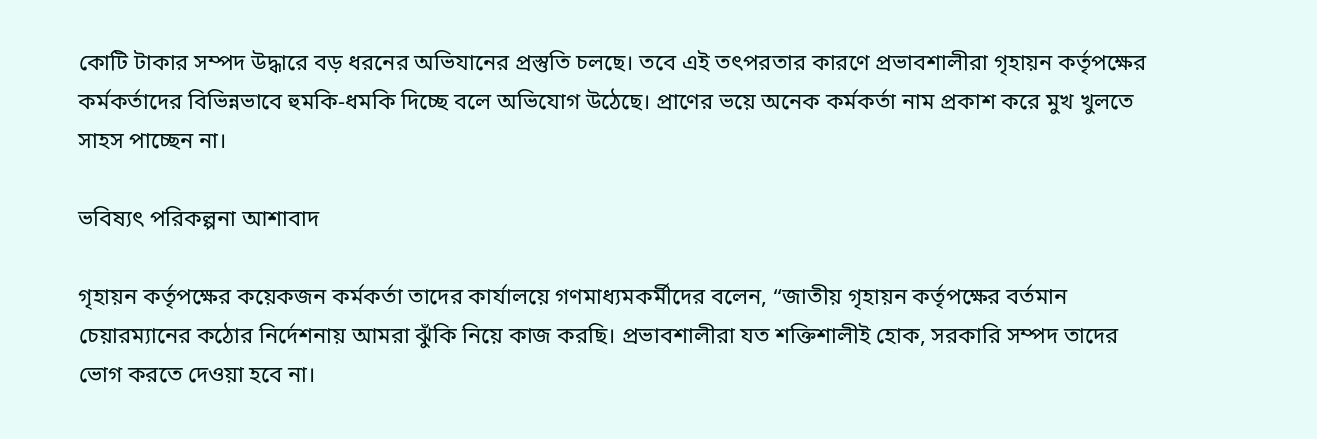কোটি টাকার সম্পদ উদ্ধারে বড় ধরনের অভিযানের প্রস্তুতি চলছে। তবে এই তৎপরতার কারণে প্রভাবশালীরা গৃহায়ন কর্তৃপক্ষের কর্মকর্তাদের বিভিন্নভাবে হুমকি-ধমকি দিচ্ছে বলে অভিযোগ উঠেছে। প্রাণের ভয়ে অনেক কর্মকর্তা নাম প্রকাশ করে মুখ খুলতে সাহস পাচ্ছেন না।

ভবিষ্যৎ পরিকল্পনা আশাবাদ

গৃহায়ন কর্তৃপক্ষের কয়েকজন কর্মকর্তা তাদের কার্যালয়ে গণমাধ্যমকর্মীদের বলেন, “জাতীয় গৃহায়ন কর্তৃপক্ষের বর্তমান চেয়ারম্যানের কঠোর নির্দেশনায় আমরা ঝুঁকি নিয়ে কাজ করছি। প্রভাবশালীরা যত শক্তিশালীই হোক, সরকারি সম্পদ তাদের ভোগ করতে দেওয়া হবে না।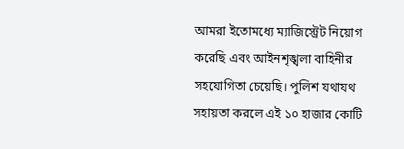আমরা ইতোমধ্যে ম্যাজিস্ট্রেট নিয়োগ করেছি এবং আইনশৃঙ্খলা বাহিনীর সহযোগিতা চেয়েছি। পুলিশ যথাযথ সহায়তা করলে এই ১০ হাজার কোটি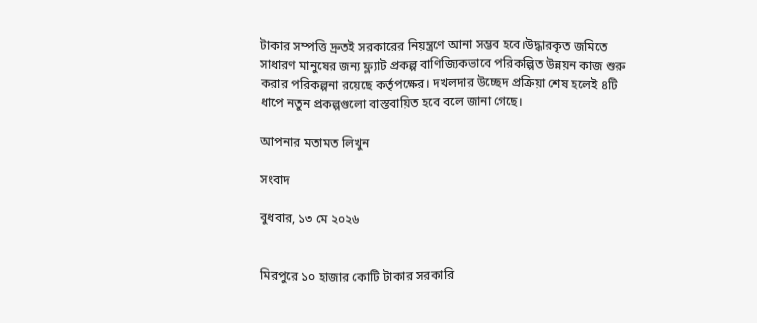টাকার সম্পত্তি দ্রুতই সরকারের নিয়ন্ত্রণে আনা সম্ভব হবে।উদ্ধারকৃত জমিতে সাধারণ মানুষের জন্য ফ্ল্যাট প্রকল্প বাণিজ্যিকভাবে পরিকল্পিত উন্নয়ন কাজ শুরু করার পরিকল্পনা রয়েছে কর্তৃপক্ষের। দখলদার উচ্ছেদ প্রক্রিয়া শেষ হলেই ৪টি ধাপে নতুন প্রকল্পগুলো বাস্তবায়িত হবে বলে জানা গেছে।

আপনার মতামত লিখুন

সংবাদ

বুধবার, ১৩ মে ২০২৬


মিরপুরে ১০ হাজার কোটি টাকার সরকারি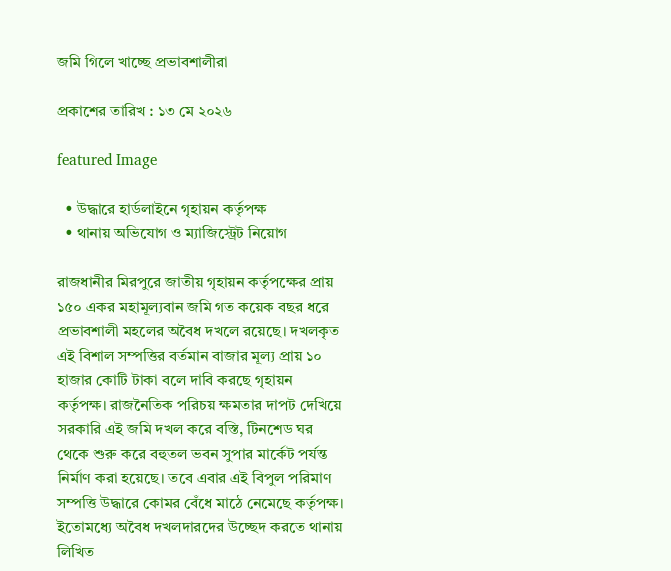জমি গিলে খাচ্ছে প্রভাবশালীরা

প্রকাশের তারিখ : ১৩ মে ২০২৬

featured Image

  • উদ্ধারে হার্ডলাইনে গৃহায়ন কর্তৃপক্ষ
  • থানায় অভিযোগ ও ম্যাজিস্ট্রেট নিয়োগ

রাজধানীর মিরপুরে জাতীয় গৃহায়ন কর্তৃপক্ষের প্রায় ১৫০ একর মহামূল্যবান জমি গত কয়েক বছর ধরে প্রভাবশালী মহলের অবৈধ দখলে রয়েছে। দখলকৃত এই বিশাল সম্পত্তির বর্তমান বাজার মূল্য প্রায় ১০ হাজার কোটি টাকা বলে দাবি করছে গৃহায়ন কর্তৃপক্ষ। রাজনৈতিক পরিচয় ক্ষমতার দাপট দেখিয়ে সরকারি এই জমি দখল করে বস্তি, টিনশেড ঘর থেকে শুরু করে বহুতল ভবন সুপার মার্কেট পর্যন্ত নির্মাণ করা হয়েছে। তবে এবার এই বিপুল পরিমাণ সম্পত্তি উদ্ধারে কোমর বেঁধে মাঠে নেমেছে কর্তৃপক্ষ। ইতোমধ্যে অবৈধ দখলদারদের উচ্ছেদ করতে থানায় লিখিত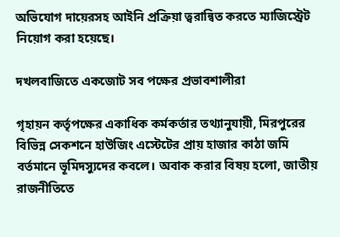অভিযোগ দায়েরসহ আইনি প্রক্রিয়া ত্বরান্বিত করতে ম্যাজিস্ট্রেট নিয়োগ করা হয়েছে।

দখলবাজিতে একজোট সব পক্ষের প্রভাবশালীরা

গৃহায়ন কর্তৃপক্ষের একাধিক কর্মকর্তার তথ্যানুযায়ী, মিরপুরের বিভিন্ন সেকশনে হাউজিং এস্টেটের প্রায় হাজার কাঠা জমি বর্তমানে ভূমিদস্যুদের কবলে। অবাক করার বিষয় হলো, জাতীয় রাজনীতিতে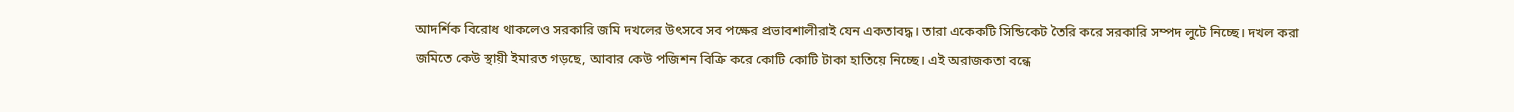আদর্শিক বিরোধ থাকলেও সরকারি জমি দখলের উৎসবে সব পক্ষের প্রভাবশালীরাই যেন একতাবদ্ধ। তারা একেকটি সিন্ডিকেট তৈরি করে সরকারি সম্পদ লুটে নিচ্ছে। দখল করা জমিতে কেউ স্থায়ী ইমারত গড়ছে, আবার কেউ পজিশন বিক্রি করে কোটি কোটি টাকা হাতিয়ে নিচ্ছে। এই অরাজকতা বন্ধে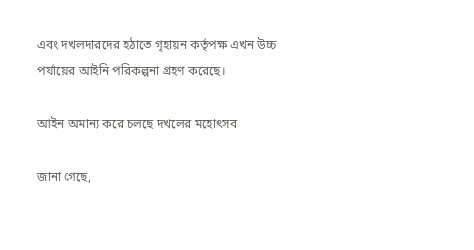এবং দখলদারদের হঠাতে গৃহায়ন কর্তৃপক্ষ এখন উচ্চ পর্যায়ের আইনি পরিকল্পনা গ্রহণ করেছে।

আইন অমান্য করে চলছে দখলের মহোৎসব

জানা গেছে,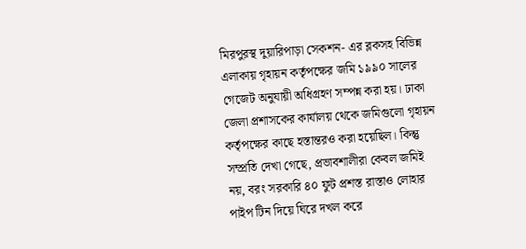মিরপুরস্থ দুয়ারিপাড়া সেকশন- এর ব্লকসহ বিভিন্ন এলাকায় গৃহায়ন কর্তৃপক্ষের জমি ১৯৯০ সালের গেজেট অনুযায়ী অধিগ্রহণ সম্পন্ন করা হয়। ঢাকা জেলা প্রশাসকের কার্যালয় থেকে জমিগুলো গৃহায়ন কর্তৃপক্ষের কাছে হস্তান্তরও করা হয়েছিল। কিন্তু সম্প্রতি দেখা গেছে, প্রভাবশালীরা কেবল জমিই নয়, বরং সরকারি ৪০ ফুট প্রশস্ত রাস্তাও লোহার পাইপ টিন দিয়ে ঘিরে দখল করে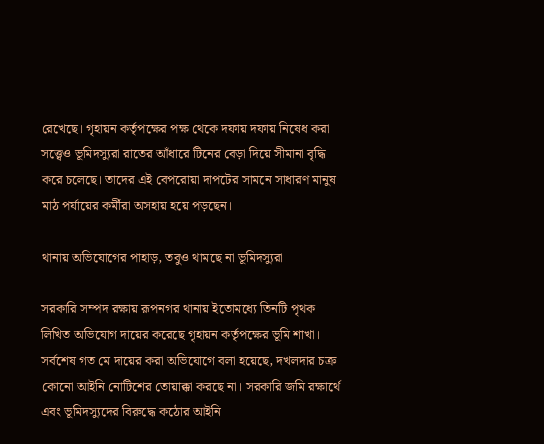রেখেছে। গৃহায়ন কর্তৃপক্ষের পক্ষ থেকে দফায় দফায় নিষেধ করা সত্ত্বেও ভূমিদস্যুরা রাতের আঁধারে টিনের বেড়া দিয়ে সীমানা বৃদ্ধি করে চলেছে। তাদের এই বেপরোয়া দাপটের সামনে সাধারণ মানুষ মাঠ পর্যায়ের কর্মীরা অসহায় হয়ে পড়ছেন।

থানায় অভিযোগের পাহাড়, তবুও থামছে না ভূমিদস্যুরা

সরকারি সম্পদ রক্ষায় রূপনগর থানায় ইতোমধ্যে তিনটি পৃথক লিখিত অভিযোগ দায়ের করেছে গৃহায়ন কর্তৃপক্ষের ভূমি শাখা। সর্বশেষ গত মে দায়ের করা অভিযোগে বলা হয়েছে, দখলদার চক্র কোনো আইনি নোটিশের তোয়াক্কা করছে না। সরকারি জমি রক্ষার্থে এবং ভূমিদস্যুদের বিরুদ্ধে কঠোর আইনি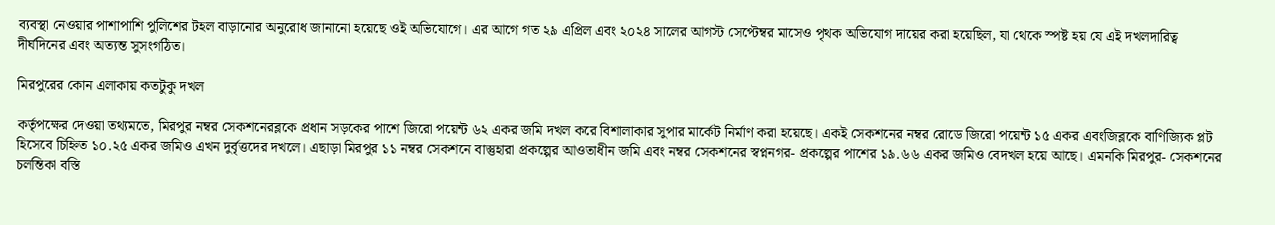ব্যবস্থা নেওয়ার পাশাপাশি পুলিশের টহল বাড়ানোর অনুরোধ জানানো হয়েছে ওই অভিযোগে। এর আগে গত ২৯ এপ্রিল এবং ২০২৪ সালের আগস্ট সেপ্টেম্বর মাসেও পৃথক অভিযোগ দায়ের করা হয়েছিল, যা থেকে স্পষ্ট হয় যে এই দখলদারিত্ব দীর্ঘদিনের এবং অত্যন্ত সুসংগঠিত।

মিরপুরের কোন এলাকায় কতটুকু দখল

কর্তৃপক্ষের দেওয়া তথ্যমতে, মিরপুর নম্বর সেকশনেরব্লকে প্রধান সড়কের পাশে জিরো পয়েন্ট ৬২ একর জমি দখল করে বিশালাকার সুপার মার্কেট নির্মাণ করা হয়েছে। একই সেকশনের নম্বর রোডে জিরো পয়েন্ট ১৫ একর এবংজিব্লকে বাণিজ্যিক প্লট হিসেবে চিহ্নিত ১০.২৫ একর জমিও এখন দুর্বৃত্তদের দখলে। এছাড়া মিরপুর ১১ নম্বর সেকশনে বাস্তুহারা প্রকল্পের আওতাধীন জমি এবং নম্বর সেকশনের স্বপ্ননগর- প্রকল্পের পাশের ১৯.৬৬ একর জমিও বেদখল হয়ে আছে। এমনকি মিরপুর- সেকশনের চলন্তিকা বস্তি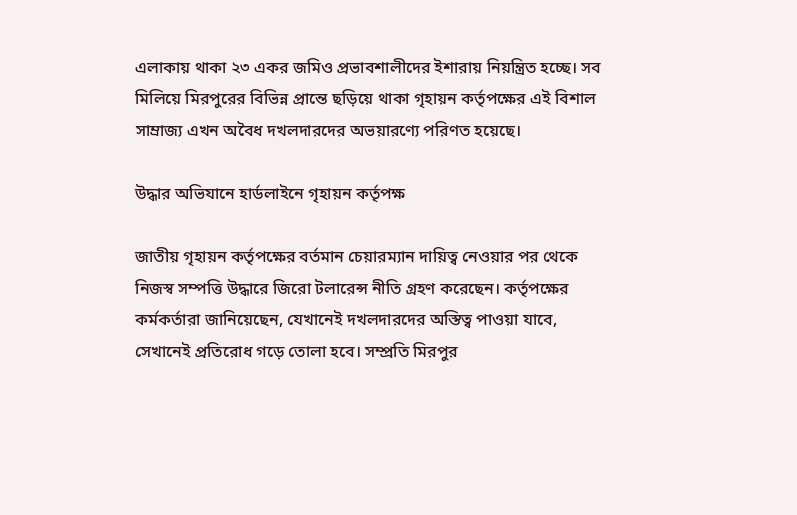এলাকায় থাকা ২৩ একর জমিও প্রভাবশালীদের ইশারায় নিয়ন্ত্রিত হচ্ছে। সব মিলিয়ে মিরপুরের বিভিন্ন প্রান্তে ছড়িয়ে থাকা গৃহায়ন কর্তৃপক্ষের এই বিশাল সাম্রাজ্য এখন অবৈধ দখলদারদের অভয়ারণ্যে পরিণত হয়েছে।

উদ্ধার অভিযানে হার্ডলাইনে গৃহায়ন কর্তৃপক্ষ

জাতীয় গৃহায়ন কর্তৃপক্ষের বর্তমান চেয়ারম্যান দায়িত্ব নেওয়ার পর থেকে নিজস্ব সম্পত্তি উদ্ধারে জিরো টলারেন্স নীতি গ্রহণ করেছেন। কর্তৃপক্ষের কর্মকর্তারা জানিয়েছেন, যেখানেই দখলদারদের অস্তিত্ব পাওয়া যাবে, সেখানেই প্রতিরোধ গড়ে তোলা হবে। সম্প্রতি মিরপুর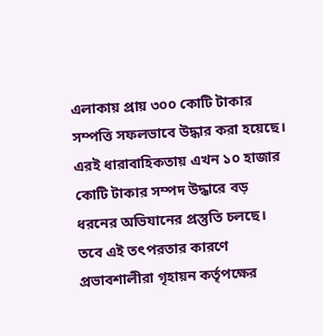এলাকায় প্রায় ৩০০ কোটি টাকার সম্পত্তি সফলভাবে উদ্ধার করা হয়েছে। এরই ধারাবাহিকতায় এখন ১০ হাজার কোটি টাকার সম্পদ উদ্ধারে বড় ধরনের অভিযানের প্রস্তুতি চলছে। তবে এই তৎপরতার কারণে প্রভাবশালীরা গৃহায়ন কর্তৃপক্ষের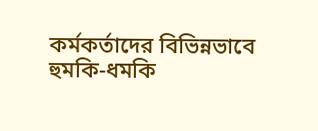কর্মকর্তাদের বিভিন্নভাবে হুমকি-ধমকি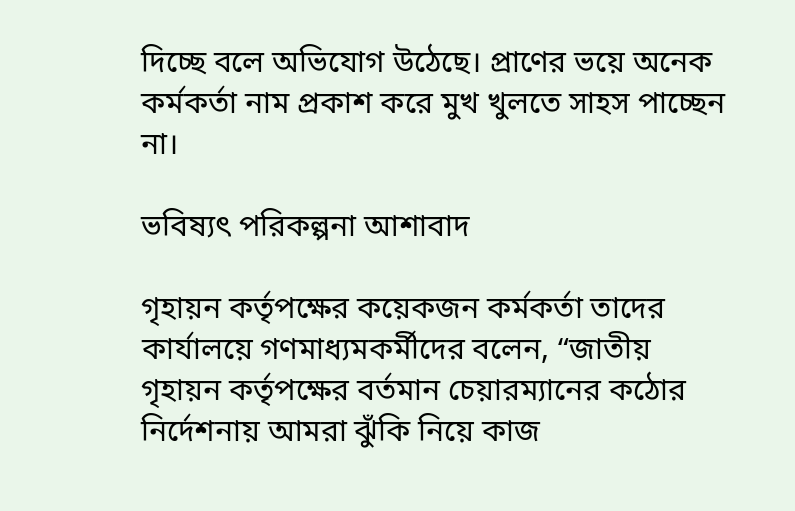দিচ্ছে বলে অভিযোগ উঠেছে। প্রাণের ভয়ে অনেক কর্মকর্তা নাম প্রকাশ করে মুখ খুলতে সাহস পাচ্ছেন না।

ভবিষ্যৎ পরিকল্পনা আশাবাদ

গৃহায়ন কর্তৃপক্ষের কয়েকজন কর্মকর্তা তাদের কার্যালয়ে গণমাধ্যমকর্মীদের বলেন, “জাতীয় গৃহায়ন কর্তৃপক্ষের বর্তমান চেয়ারম্যানের কঠোর নির্দেশনায় আমরা ঝুঁকি নিয়ে কাজ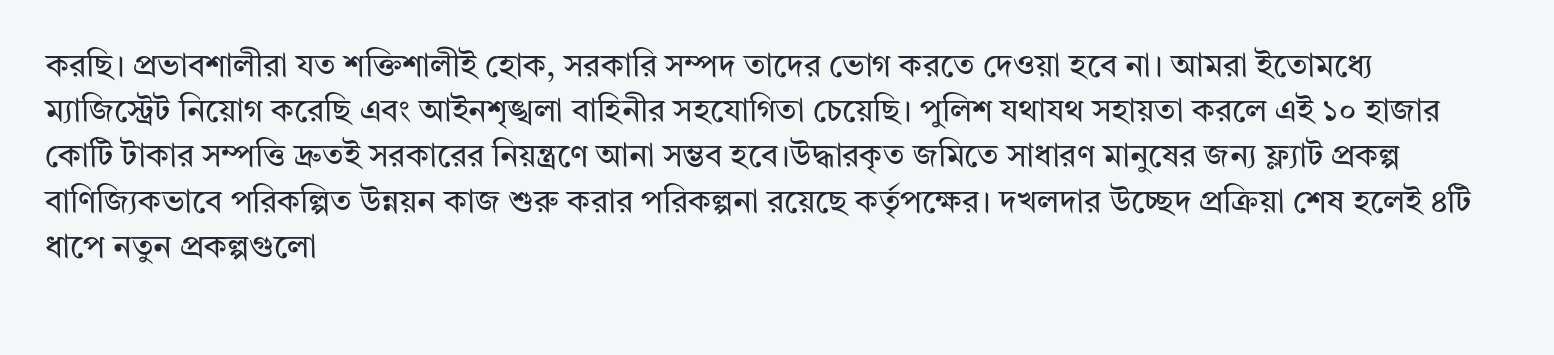করছি। প্রভাবশালীরা যত শক্তিশালীই হোক, সরকারি সম্পদ তাদের ভোগ করতে দেওয়া হবে না। আমরা ইতোমধ্যে ম্যাজিস্ট্রেট নিয়োগ করেছি এবং আইনশৃঙ্খলা বাহিনীর সহযোগিতা চেয়েছি। পুলিশ যথাযথ সহায়তা করলে এই ১০ হাজার কোটি টাকার সম্পত্তি দ্রুতই সরকারের নিয়ন্ত্রণে আনা সম্ভব হবে।উদ্ধারকৃত জমিতে সাধারণ মানুষের জন্য ফ্ল্যাট প্রকল্প বাণিজ্যিকভাবে পরিকল্পিত উন্নয়ন কাজ শুরু করার পরিকল্পনা রয়েছে কর্তৃপক্ষের। দখলদার উচ্ছেদ প্রক্রিয়া শেষ হলেই ৪টি ধাপে নতুন প্রকল্পগুলো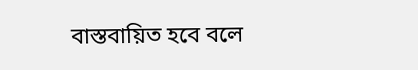বাস্তবায়িত হবে বলে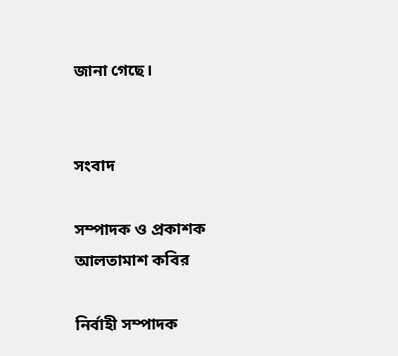জানা গেছে।


সংবাদ

সম্পাদক ও প্রকাশক
আলতামাশ কবির

নির্বাহী সম্পাদক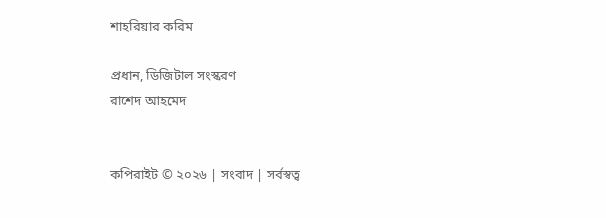শাহরিয়ার করিম

প্রধান, ডিজিটাল সংস্করণ
রাশেদ আহমেদ


কপিরাইট © ২০২৬ | সংবাদ | সর্বস্বত্ব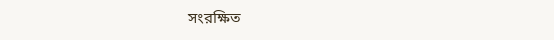সংরক্ষিত